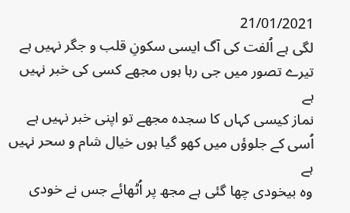21/01/2021
لگی ہے اُلفت کی آگ ایسی سکونِ قلب و جگر نہیں ہے
تیرے تصور میں جی رہا ہوں مجھے کسی کی خبر نہیں ہے
نماز کیسی کہاں کا سجدہ مجھے تو اپنی خبر نہیں ہے
اُسی کے جلوؤں میں کھو گیا ہوں خیال شام و سحر نہیں ہے
وہ بیخودی چھا گئی ہے مجھ پر اُٹھائے جس نے خودی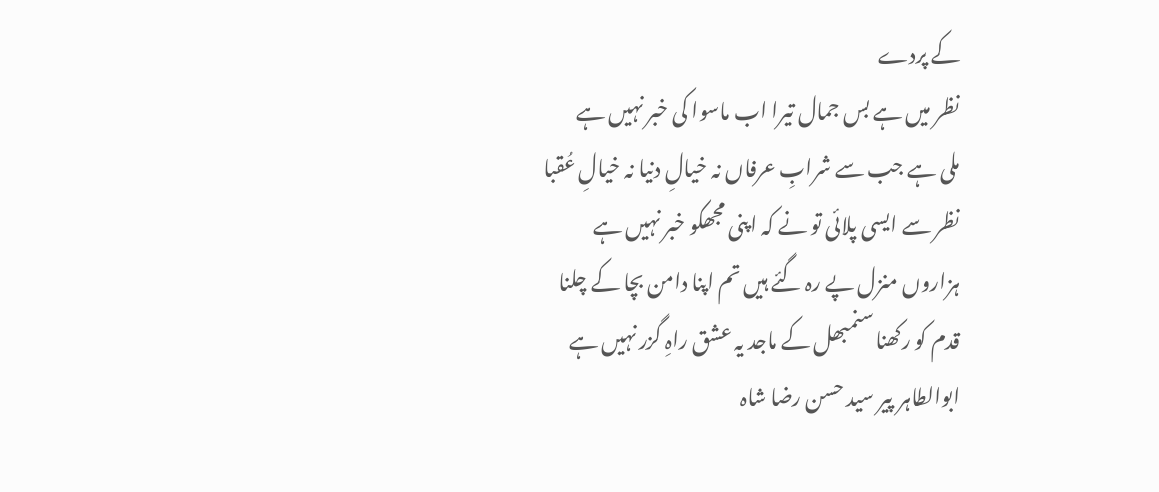کے پردے
نظر میں ہے بس جمال تیرا اب ماسوا کی خبر نہیں ہے
ملی ہے جب سے شرابِ عرفاں نہ خیالِ دنیا نہ خیالِ عُقبا
نظر سے ایسی پلائی تو نے کہ اپنی مجھکو خبر نہیں ہے
ہزاروں منزل پے رہ گئے ہیں تم اپنا دامن بچا کے چلنا
قدم کو رکھنا سنمبھل کے ماجد یہ عشق راہِ گزر نہیں ہے
ابوالطاہر پیر سید حسن رضا شاہ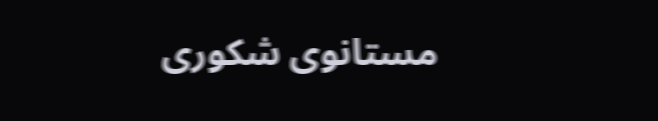مستانوی شکوری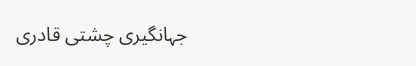جہانگیری چشتی قادری